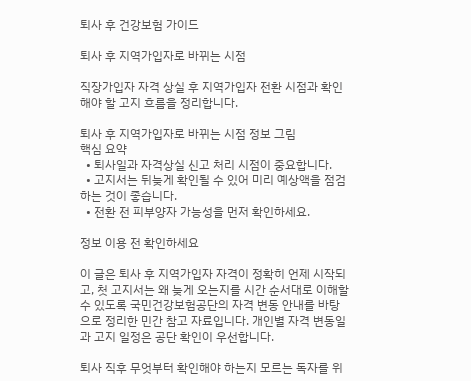퇴사 후 건강보험 가이드

퇴사 후 지역가입자로 바뀌는 시점

직장가입자 자격 상실 후 지역가입자 전환 시점과 확인해야 할 고지 흐름을 정리합니다.

퇴사 후 지역가입자로 바뀌는 시점 정보 그림
핵심 요약
  • 퇴사일과 자격상실 신고 처리 시점이 중요합니다.
  • 고지서는 뒤늦게 확인될 수 있어 미리 예상액을 점검하는 것이 좋습니다.
  • 전환 전 피부양자 가능성을 먼저 확인하세요.

정보 이용 전 확인하세요

이 글은 퇴사 후 지역가입자 자격이 정확히 언제 시작되고, 첫 고지서는 왜 늦게 오는지를 시간 순서대로 이해할 수 있도록 국민건강보험공단의 자격 변동 안내를 바탕으로 정리한 민간 참고 자료입니다. 개인별 자격 변동일과 고지 일정은 공단 확인이 우선합니다.

퇴사 직후 무엇부터 확인해야 하는지 모르는 독자를 위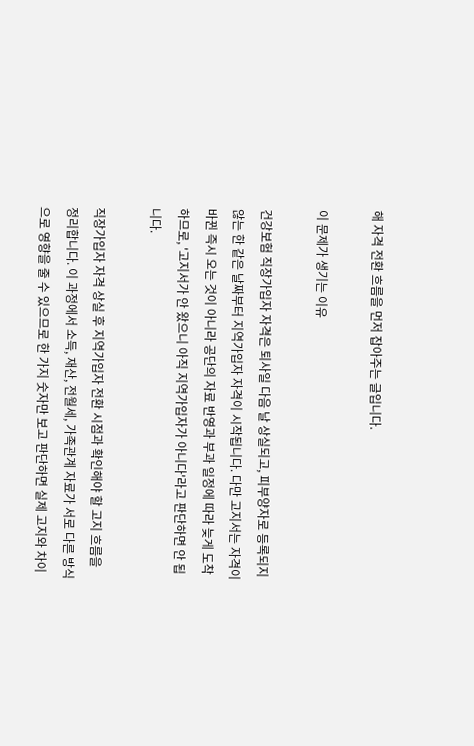해 자격 전환 흐름을 먼저 잡아주는 글입니다.

이 문제가 생기는 이유

건강보험 직장가입자 자격은 퇴사일 다음 날 상실되고, 피부양자로 등록되지 않는 한 같은 날짜부터 지역가입자 자격이 시작됩니다. 다만 고지서는 자격이 바뀐 즉시 오는 것이 아니라 공단의 자료 반영과 부과 일정에 따라 늦게 도착하므로, '고지서가 안 왔으니 아직 지역가입자가 아니다'라고 판단하면 안 됩니다.

직장가입자 자격 상실 후 지역가입자 전환 시점과 확인해야 할 고지 흐름을 정리합니다. 이 과정에서 소득, 재산, 전월세, 가족관계 자료가 서로 다른 방식으로 영향을 줄 수 있으므로 한 가지 숫자만 보고 판단하면 실제 고지와 차이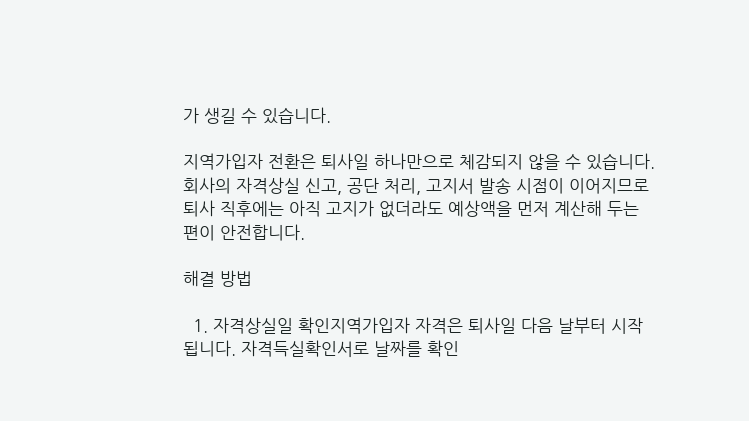가 생길 수 있습니다.

지역가입자 전환은 퇴사일 하나만으로 체감되지 않을 수 있습니다. 회사의 자격상실 신고, 공단 처리, 고지서 발송 시점이 이어지므로 퇴사 직후에는 아직 고지가 없더라도 예상액을 먼저 계산해 두는 편이 안전합니다.

해결 방법

  1. 자격상실일 확인지역가입자 자격은 퇴사일 다음 날부터 시작됩니다. 자격득실확인서로 날짜를 확인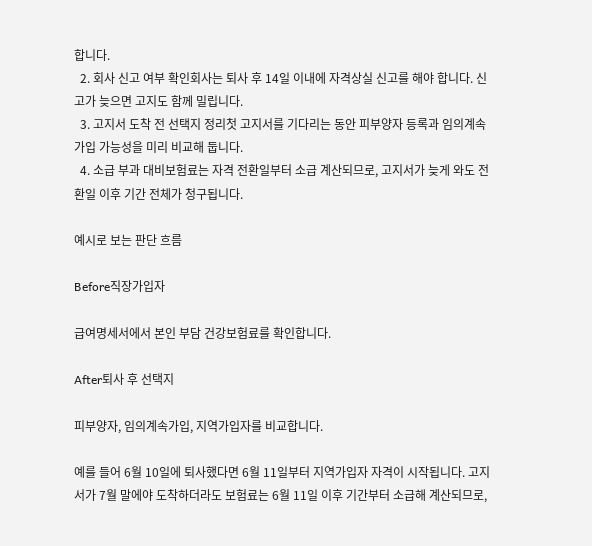합니다.
  2. 회사 신고 여부 확인회사는 퇴사 후 14일 이내에 자격상실 신고를 해야 합니다. 신고가 늦으면 고지도 함께 밀립니다.
  3. 고지서 도착 전 선택지 정리첫 고지서를 기다리는 동안 피부양자 등록과 임의계속가입 가능성을 미리 비교해 둡니다.
  4. 소급 부과 대비보험료는 자격 전환일부터 소급 계산되므로, 고지서가 늦게 와도 전환일 이후 기간 전체가 청구됩니다.

예시로 보는 판단 흐름

Before직장가입자

급여명세서에서 본인 부담 건강보험료를 확인합니다.

After퇴사 후 선택지

피부양자, 임의계속가입, 지역가입자를 비교합니다.

예를 들어 6월 10일에 퇴사했다면 6월 11일부터 지역가입자 자격이 시작됩니다. 고지서가 7월 말에야 도착하더라도 보험료는 6월 11일 이후 기간부터 소급해 계산되므로,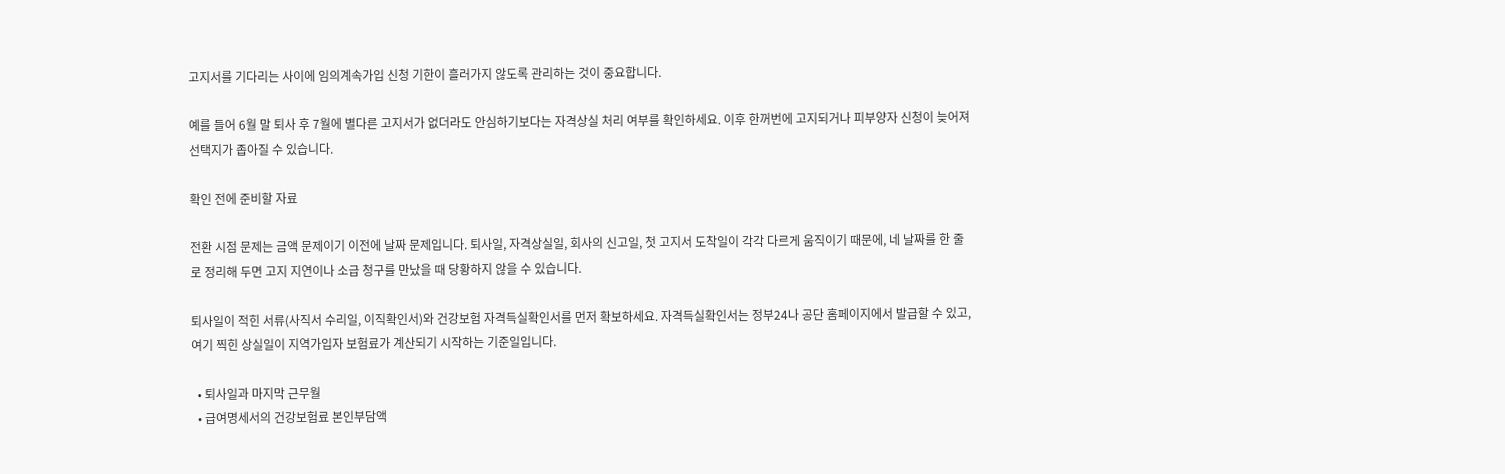고지서를 기다리는 사이에 임의계속가입 신청 기한이 흘러가지 않도록 관리하는 것이 중요합니다.

예를 들어 6월 말 퇴사 후 7월에 별다른 고지서가 없더라도 안심하기보다는 자격상실 처리 여부를 확인하세요. 이후 한꺼번에 고지되거나 피부양자 신청이 늦어져 선택지가 좁아질 수 있습니다.

확인 전에 준비할 자료

전환 시점 문제는 금액 문제이기 이전에 날짜 문제입니다. 퇴사일, 자격상실일, 회사의 신고일, 첫 고지서 도착일이 각각 다르게 움직이기 때문에, 네 날짜를 한 줄로 정리해 두면 고지 지연이나 소급 청구를 만났을 때 당황하지 않을 수 있습니다.

퇴사일이 적힌 서류(사직서 수리일, 이직확인서)와 건강보험 자격득실확인서를 먼저 확보하세요. 자격득실확인서는 정부24나 공단 홈페이지에서 발급할 수 있고, 여기 찍힌 상실일이 지역가입자 보험료가 계산되기 시작하는 기준일입니다.

  • 퇴사일과 마지막 근무월
  • 급여명세서의 건강보험료 본인부담액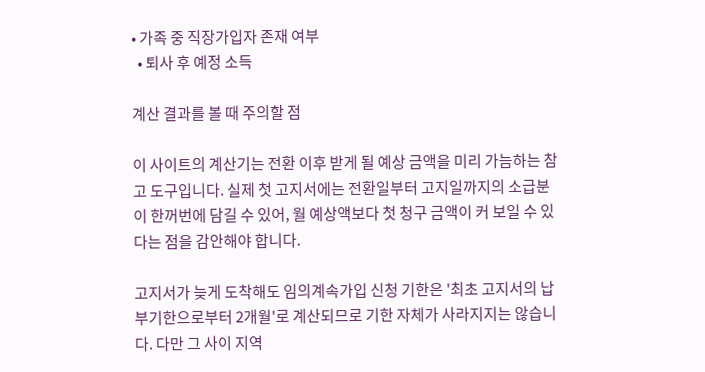• 가족 중 직장가입자 존재 여부
  • 퇴사 후 예정 소득

계산 결과를 볼 때 주의할 점

이 사이트의 계산기는 전환 이후 받게 될 예상 금액을 미리 가늠하는 참고 도구입니다. 실제 첫 고지서에는 전환일부터 고지일까지의 소급분이 한꺼번에 담길 수 있어, 월 예상액보다 첫 청구 금액이 커 보일 수 있다는 점을 감안해야 합니다.

고지서가 늦게 도착해도 임의계속가입 신청 기한은 '최초 고지서의 납부기한으로부터 2개월'로 계산되므로 기한 자체가 사라지지는 않습니다. 다만 그 사이 지역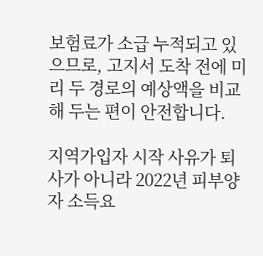보험료가 소급 누적되고 있으므로, 고지서 도착 전에 미리 두 경로의 예상액을 비교해 두는 편이 안전합니다.

지역가입자 시작 사유가 퇴사가 아니라 2022년 피부양자 소득요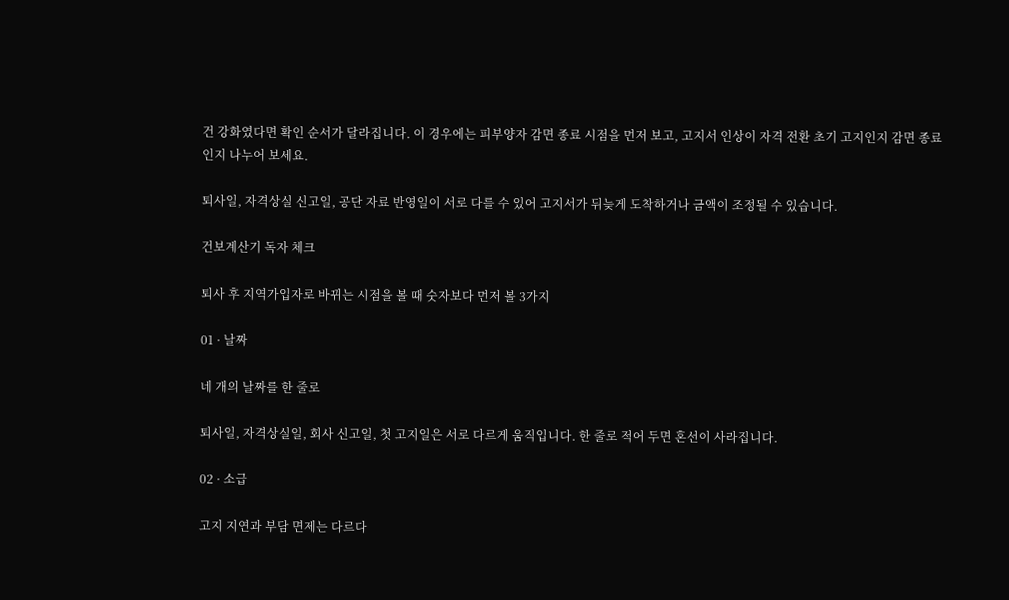건 강화였다면 확인 순서가 달라집니다. 이 경우에는 피부양자 감면 종료 시점을 먼저 보고, 고지서 인상이 자격 전환 초기 고지인지 감면 종료인지 나누어 보세요.

퇴사일, 자격상실 신고일, 공단 자료 반영일이 서로 다를 수 있어 고지서가 뒤늦게 도착하거나 금액이 조정될 수 있습니다.

건보계산기 독자 체크

퇴사 후 지역가입자로 바뀌는 시점을 볼 때 숫자보다 먼저 볼 3가지

01 · 날짜

네 개의 날짜를 한 줄로

퇴사일, 자격상실일, 회사 신고일, 첫 고지일은 서로 다르게 움직입니다. 한 줄로 적어 두면 혼선이 사라집니다.

02 · 소급

고지 지연과 부담 면제는 다르다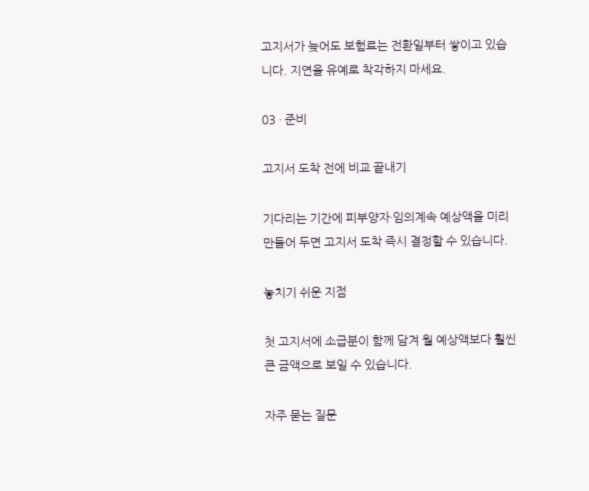고지서가 늦어도 보험료는 전환일부터 쌓이고 있습니다. 지연을 유예로 착각하지 마세요.

03 · 준비

고지서 도착 전에 비교 끝내기

기다리는 기간에 피부양자·임의계속 예상액을 미리 만들어 두면 고지서 도착 즉시 결정할 수 있습니다.

놓치기 쉬운 지점

첫 고지서에 소급분이 함께 담겨 월 예상액보다 훨씬 큰 금액으로 보일 수 있습니다.

자주 묻는 질문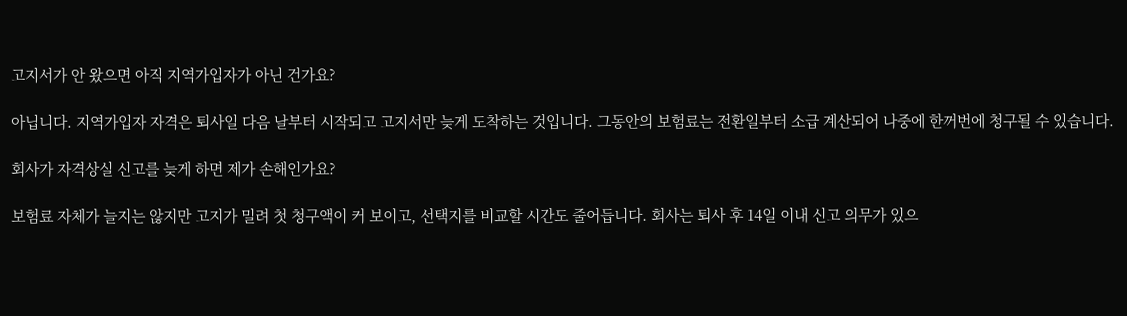고지서가 안 왔으면 아직 지역가입자가 아닌 건가요?

아닙니다. 지역가입자 자격은 퇴사일 다음 날부터 시작되고 고지서만 늦게 도착하는 것입니다. 그동안의 보험료는 전환일부터 소급 계산되어 나중에 한꺼번에 청구될 수 있습니다.

회사가 자격상실 신고를 늦게 하면 제가 손해인가요?

보험료 자체가 늘지는 않지만 고지가 밀려 첫 청구액이 커 보이고, 선택지를 비교할 시간도 줄어듭니다. 회사는 퇴사 후 14일 이내 신고 의무가 있으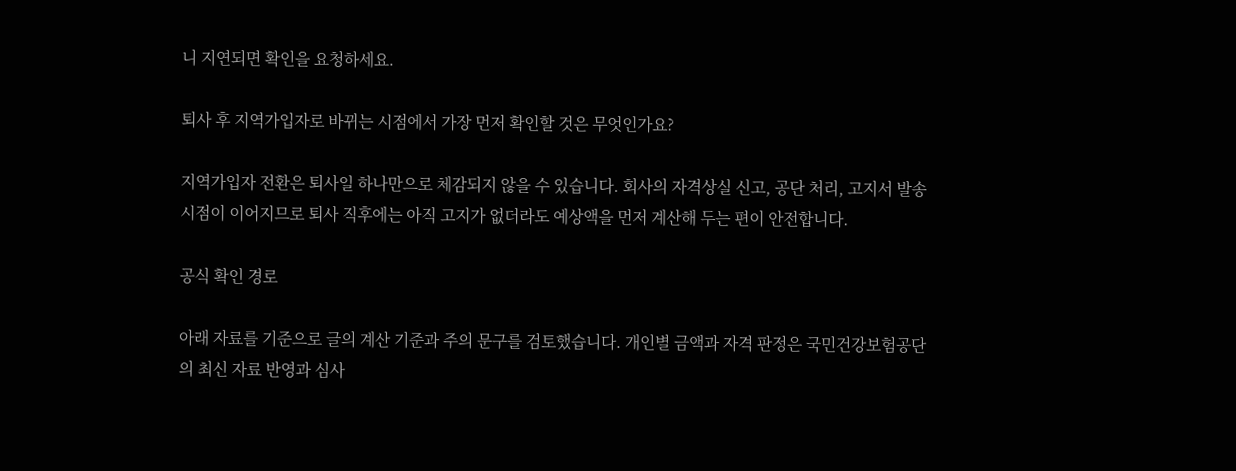니 지연되면 확인을 요청하세요.

퇴사 후 지역가입자로 바뀌는 시점에서 가장 먼저 확인할 것은 무엇인가요?

지역가입자 전환은 퇴사일 하나만으로 체감되지 않을 수 있습니다. 회사의 자격상실 신고, 공단 처리, 고지서 발송 시점이 이어지므로 퇴사 직후에는 아직 고지가 없더라도 예상액을 먼저 계산해 두는 편이 안전합니다.

공식 확인 경로

아래 자료를 기준으로 글의 계산 기준과 주의 문구를 검토했습니다. 개인별 금액과 자격 판정은 국민건강보험공단의 최신 자료 반영과 심사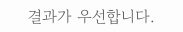결과가 우선합니다.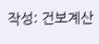작성: 건보계산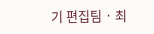기 편집팀 · 최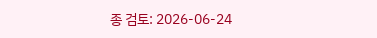종 검토: 2026-06-24